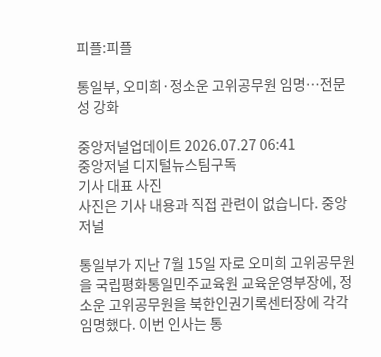피플:피플

통일부, 오미희·정소운 고위공무원 임명…전문성 강화

중앙저널업데이트 2026.07.27 06:41
중앙저널 디지털뉴스팀구독
기사 대표 사진
사진은 기사 내용과 직접 관련이 없습니다. 중앙저널

통일부가 지난 7월 15일 자로 오미희 고위공무원을 국립평화통일민주교육원 교육운영부장에, 정소운 고위공무원을 북한인권기록센터장에 각각 임명했다. 이번 인사는 통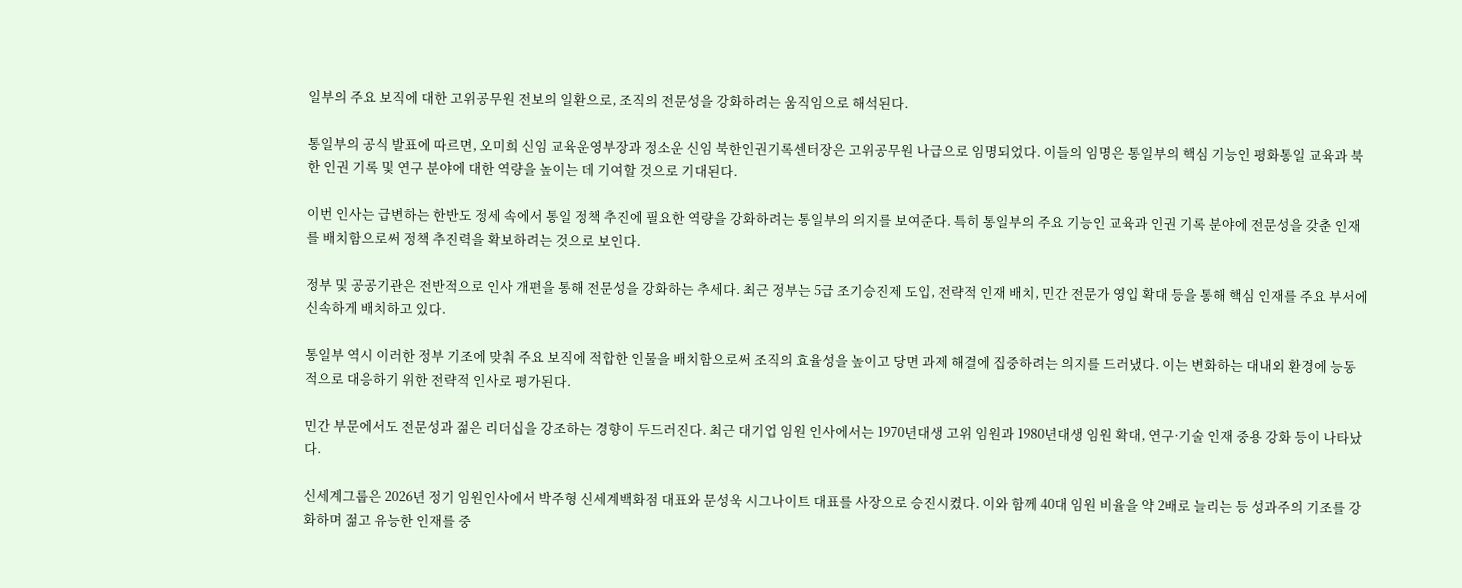일부의 주요 보직에 대한 고위공무원 전보의 일환으로, 조직의 전문성을 강화하려는 움직임으로 해석된다.

통일부의 공식 발표에 따르면, 오미희 신임 교육운영부장과 정소운 신임 북한인권기록센터장은 고위공무원 나급으로 임명되었다. 이들의 임명은 통일부의 핵심 기능인 평화통일 교육과 북한 인권 기록 및 연구 분야에 대한 역량을 높이는 데 기여할 것으로 기대된다.

이번 인사는 급변하는 한반도 정세 속에서 통일 정책 추진에 필요한 역량을 강화하려는 통일부의 의지를 보여준다. 특히 통일부의 주요 기능인 교육과 인권 기록 분야에 전문성을 갖춘 인재를 배치함으로써 정책 추진력을 확보하려는 것으로 보인다.

정부 및 공공기관은 전반적으로 인사 개편을 통해 전문성을 강화하는 추세다. 최근 정부는 5급 조기승진제 도입, 전략적 인재 배치, 민간 전문가 영입 확대 등을 통해 핵심 인재를 주요 부서에 신속하게 배치하고 있다.

통일부 역시 이러한 정부 기조에 맞춰 주요 보직에 적합한 인물을 배치함으로써 조직의 효율성을 높이고 당면 과제 해결에 집중하려는 의지를 드러냈다. 이는 변화하는 대내외 환경에 능동적으로 대응하기 위한 전략적 인사로 평가된다.

민간 부문에서도 전문성과 젊은 리더십을 강조하는 경향이 두드러진다. 최근 대기업 임원 인사에서는 1970년대생 고위 임원과 1980년대생 임원 확대, 연구·기술 인재 중용 강화 등이 나타났다.

신세계그룹은 2026년 정기 임원인사에서 박주형 신세계백화점 대표와 문성욱 시그나이트 대표를 사장으로 승진시켰다. 이와 함께 40대 임원 비율을 약 2배로 늘리는 등 성과주의 기조를 강화하며 젊고 유능한 인재를 중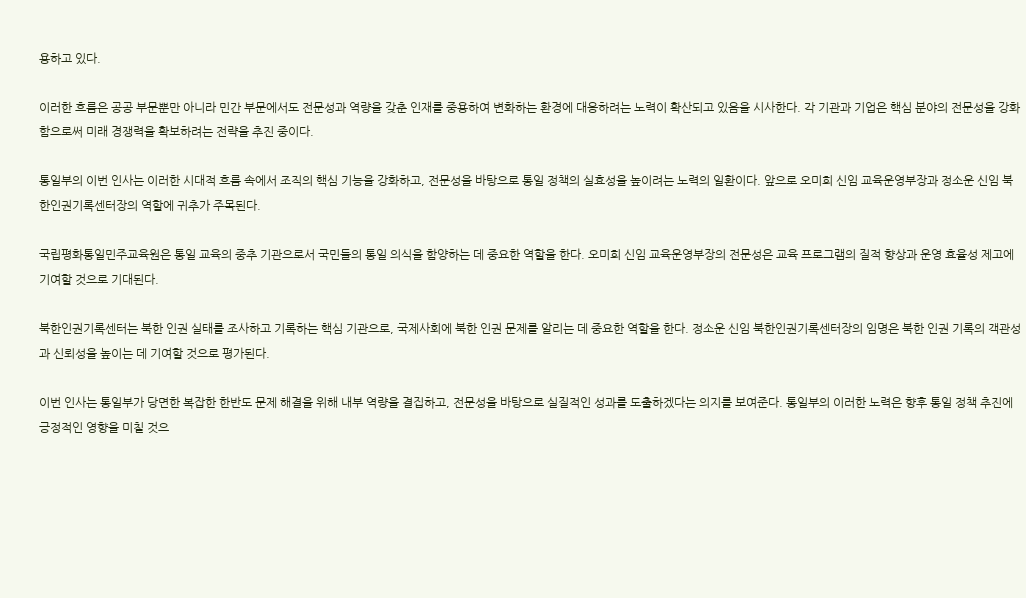용하고 있다.

이러한 흐름은 공공 부문뿐만 아니라 민간 부문에서도 전문성과 역량을 갖춘 인재를 중용하여 변화하는 환경에 대응하려는 노력이 확산되고 있음을 시사한다. 각 기관과 기업은 핵심 분야의 전문성을 강화함으로써 미래 경쟁력을 확보하려는 전략을 추진 중이다.

통일부의 이번 인사는 이러한 시대적 흐름 속에서 조직의 핵심 기능을 강화하고, 전문성을 바탕으로 통일 정책의 실효성을 높이려는 노력의 일환이다. 앞으로 오미희 신임 교육운영부장과 정소운 신임 북한인권기록센터장의 역할에 귀추가 주목된다.

국립평화통일민주교육원은 통일 교육의 중추 기관으로서 국민들의 통일 의식을 함양하는 데 중요한 역할을 한다. 오미희 신임 교육운영부장의 전문성은 교육 프로그램의 질적 향상과 운영 효율성 제고에 기여할 것으로 기대된다.

북한인권기록센터는 북한 인권 실태를 조사하고 기록하는 핵심 기관으로, 국제사회에 북한 인권 문제를 알리는 데 중요한 역할을 한다. 정소운 신임 북한인권기록센터장의 임명은 북한 인권 기록의 객관성과 신뢰성을 높이는 데 기여할 것으로 평가된다.

이번 인사는 통일부가 당면한 복잡한 한반도 문제 해결을 위해 내부 역량을 결집하고, 전문성을 바탕으로 실질적인 성과를 도출하겠다는 의지를 보여준다. 통일부의 이러한 노력은 향후 통일 정책 추진에 긍정적인 영향을 미칠 것으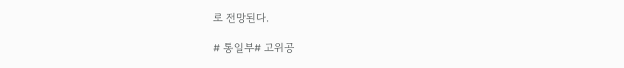로 전망된다.

# 통일부# 고위공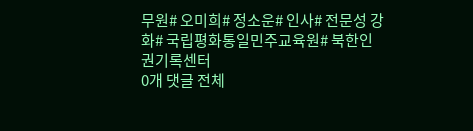무원# 오미희# 정소운# 인사# 전문성 강화# 국립평화통일민주교육원# 북한인권기록센터
0개 댓글 전체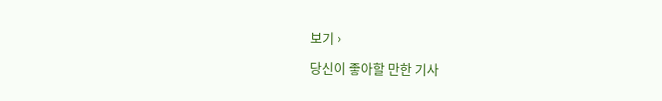보기 ›

당신이 좋아할 만한 기사